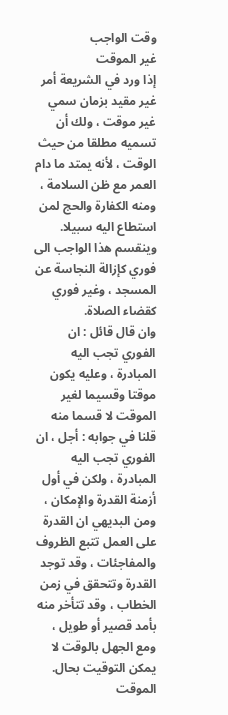وقت الواجب
غير الموقت
إذا ورد في الشريعة أمر غير مقيد بزمان سمي غير موقت ، ولك أن تسميه مطلقا من حيث الوقت ، لأنه يمتد ما دام العمر مع ظن السلامة ، ومنه الكفارة والحج لمن استطاع اليه سبيلا. وينقسم هذا الواجب الى فوري كإزالة النجاسة عن المسجد ، وغير فوري كقضاء الصلاة.
وان قال قائل : ان الفوري تجب اليه المبادرة ، وعليه يكون موقتا وقسيما لغير الموقت لا قسما منه قلنا في جوابه : أجل ، ان الفوري تجب اليه المبادرة ، ولكن في أول أزمنة القدرة والإمكان ، ومن البديهي ان القدرة على العمل تتبع الظروف والمفاجئات ، وقد توجد القدرة وتتحقق في زمن الخطاب ، وقد تتأخر منه بأمد قصير أو طويل ، ومع الجهل بالوقت لا يمكن التوقيت بحال.
الموقت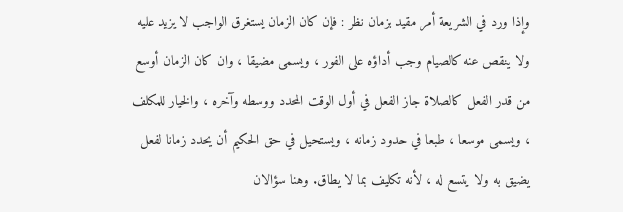وإذا ورد في الشريعة أمر مقيد بزمان نظر : فإن كان الزمان يستغرق الواجب لا يزيد عليه ولا ينقص عنه كالصيام وجب أداؤه على الفور ، ويسمى مضيقا ، وان كان الزمان أوسع من قدر الفعل كالصلاة جاز الفعل في أول الوقت المحدد ووسطه وآخره ، والخيار للمكلف ، ويسمى موسعا ، طبعا في حدود زمانه ، ويستحيل في حق الحكيم أن يحدد زمانا لفعل يضيق به ولا يتسع له ، لأنه تكليف بما لا يطاق. وهنا سؤالان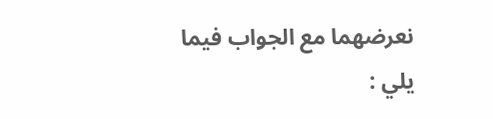نعرضهما مع الجواب فيما يلي :